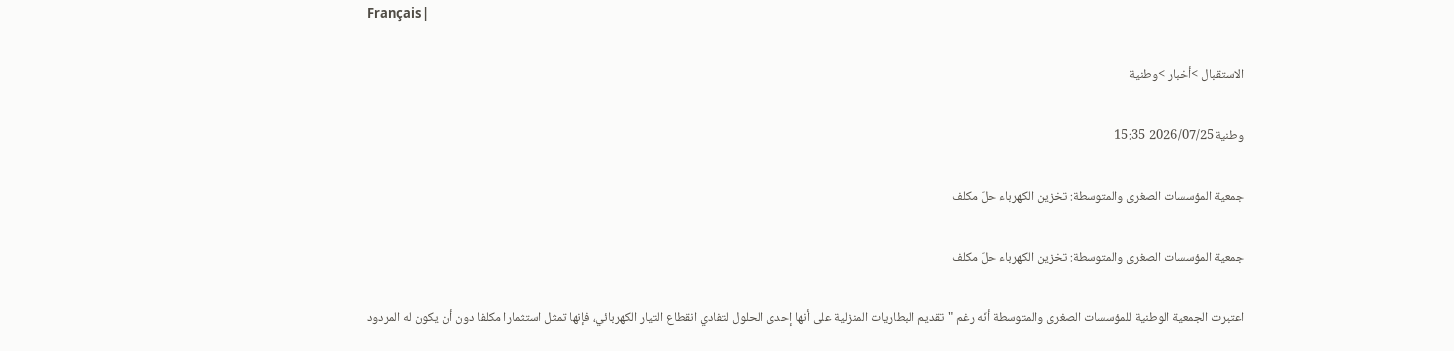Français|

الاستقبال >أخبار >وطنية

وطنية2026/07/25 15:35

جمعية المؤسسات الصغرى والمتوسطة: تخزين الكهرباء حلّ مكلف

جمعية المؤسسات الصغرى والمتوسطة: تخزين الكهرباء حلّ مكلف

اعتبرت الجمعية الوطنية للمؤسسات الصغرى والمتوسطة أنّه رغم "تقديم البطاريات المنزلية على أنها إحدى الحلول لتفادي انقطاع التيار الكهربائي، فإنها تمثل استثمارا مكلفا دون أن يكون له المردود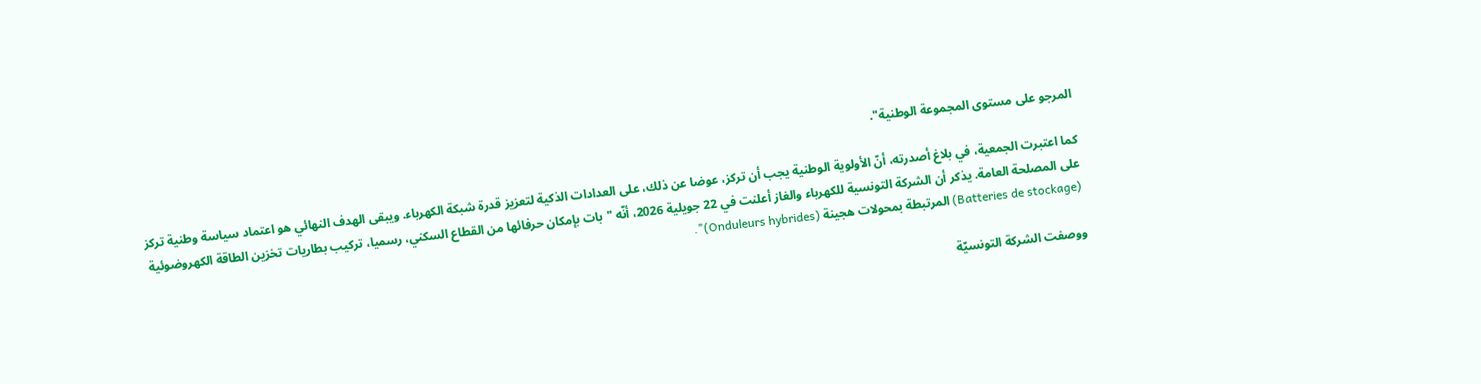المرجو على مستوى المجموعة الوطنية".

كما اعتبرت الجمعية، في بلاغ أصدرته، أنّ الأولوية الوطنية يجب أن تركز، عوضا عن ذلك، على العدادات الذكية لتعزيز قدرة شبكة الكهرباء. ويبقى الهدف النهائي هو اعتماد سياسة وطنية تركز على المصلحة العامة. يذكر أن الشركة التونسية للكهرباء والغاز أعلنت في 22 جويلية 2026، أنّه "بات بإمكان حرفائها من القطاع السكني، رسميا، تركيب بطاريات تخزين الطاقة الكهروضوئية (Batteries de stockage) المرتبطة بمحولات هجينة (Onduleurs hybrides)".

ووصفت الشركة التونسيّة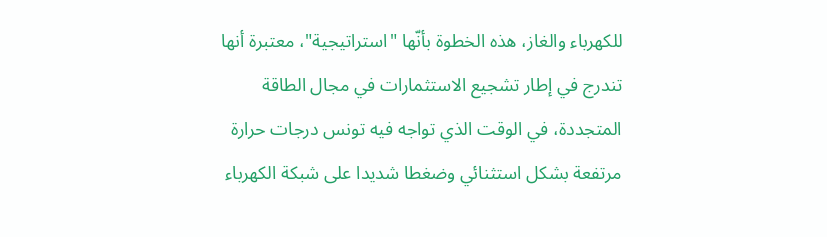للكهرباء والغاز، هذه الخطوة بأنّها "استراتيجية"، معتبرة أنها تندرج في إطار تشجيع الاستثمارات في مجال الطاقة المتجددة، في الوقت الذي تواجه فيه تونس درجات حرارة مرتفعة بشكل استثنائي وضغطا شديدا على شبكة الكهرباء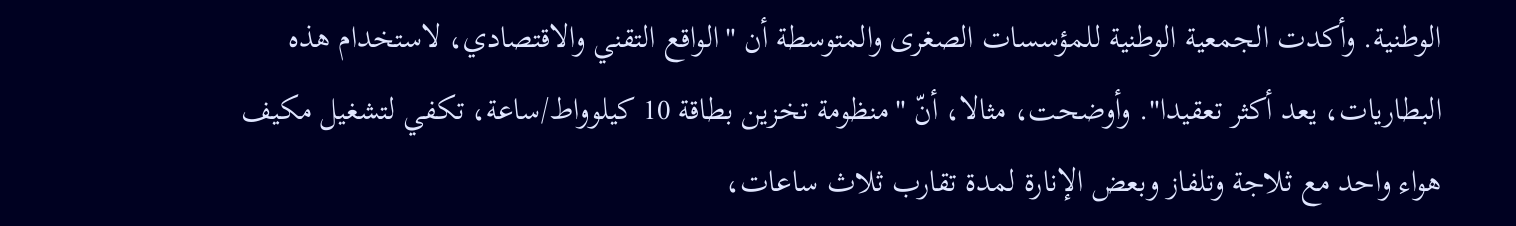الوطنية. وأكدت الجمعية الوطنية للمؤسسات الصغرى والمتوسطة أن "الواقع التقني والاقتصادي، لاستخدام هذه البطاريات، يعد أكثر تعقيدا". وأوضحت، مثالا، أنّ "منظومة تخزين بطاقة 10 كيلوواط/ساعة، تكفي لتشغيل مكيف هواء واحد مع ثلاجة وتلفاز وبعض الإنارة لمدة تقارب ثلاث ساعات،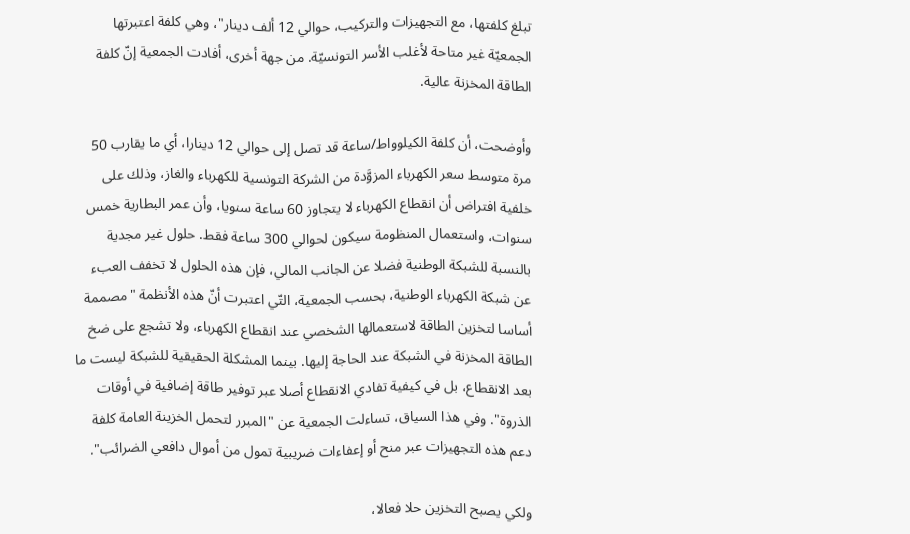تبلغ كلفتها، مع التجهيزات والتركيب، حوالي 12 ألف دينار"، وهي كلفة اعتبرتها الجمعيّة غير متاحة لأغلب الأسر التونسيّة. من جهة أخرى، أفادت الجمعية إنّ كلفة الطاقة المخزنة عالية.

وأوضحت، أن كلفة الكيلوواط/ساعة قد تصل إلى حوالي 12 دينارا، أي ما يقارب 50 مرة متوسط سعر الكهرباء المزوَّدة من الشركة التونسية للكهرباء والغاز، وذلك على خلفية افتراض أن انقطاع الكهرباء لا يتجاوز 60 ساعة سنويا، وأن عمر البطارية خمس سنوات، واستعمال المنظومة سيكون لحوالي 300 ساعة فقط. حلول غير مجدية بالنسبة للشبكة الوطنية فضلا عن الجانب المالي، فإن هذه الحلول لا تخفف العبء عن شبكة الكهرباء الوطنية، بحسب الجمعية، التّي اعتبرت أنّ هذه الأنظمة "مصممة أساسا لتخزين الطاقة لاستعمالها الشخصي عند انقطاع الكهرباء، ولا تشجع على ضخ الطاقة المخزنة في الشبكة عند الحاجة إليها. بينما المشكلة الحقيقية للشبكة ليست ما بعد الانقطاع، بل في كيفية تفادي الانقطاع أصلا عبر توفير طاقة إضافية في أوقات الذروة". وفي هذا السياق، تساءلت الجمعية عن "المبرر لتحمل الخزينة العامة كلفة دعم هذه التجهيزات عبر منح أو إعفاءات ضريبية تمول من أموال دافعي الضرائب".

ولكي يصبح التخزين حلا فعالا،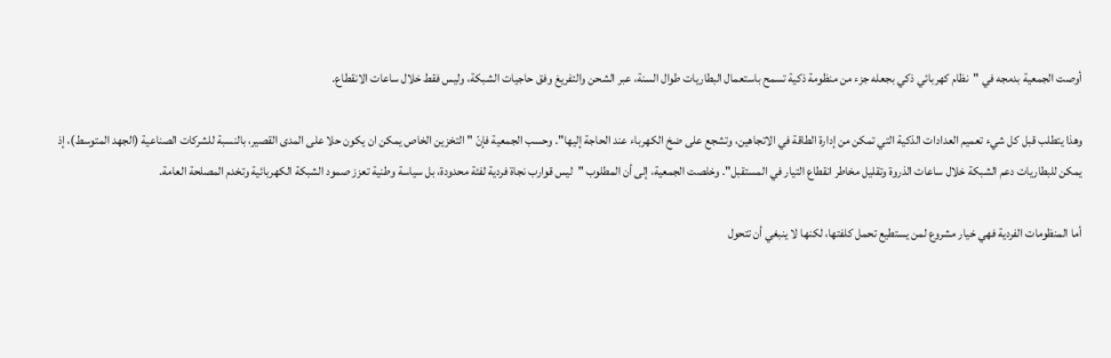أوصت الجمعية بدمجه في "نظام كهربائي ذكي بجعله جزء من منظومة ذكية تسمح باستعمال البطاريات طوال السنة، عبر الشحن والتفريغ وفق حاجيات الشبكة، وليس فقط خلال ساعات الانقطاع.

وهذا يتطلب قبل كل شيء تعميم العدادات الذكية التي تمكن من إدارة الطاقة في الاتجاهين، وتشجع على ضخ الكهرباء عند الحاجة إليها". وحسب الجمعية فإنّ "التخزين الخاص يمكن ان يكون حلا على المدى القصير، بالنسبة للشركات الصناعية (الجهد المتوسط)، إذ يمكن للبطاريات دعم الشبكة خلال ساعات الذروة وتقليل مخاطر انقطاع التيار في المستقبل". وخلصت الجمعية، إلى أن المطلوب "ليس قوارب نجاة فردية لفئة محدودة، بل سياسة وطنية تعزز صمود الشبكة الكهربائية وتخدم المصلحة العامة.

أما المنظومات الفردية فهي خيار مشروع لمن يستطيع تحمل كلفتها، لكنها لا ينبغي أن تتحول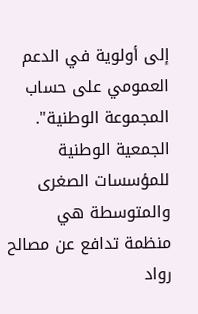إلى أولوية في الدعم العمومي على حساب المجموعة الوطنية". الجمعية الوطنية للمؤسسات الصغرى والمتوسطة هي منظمة تدافع عن مصالح رواد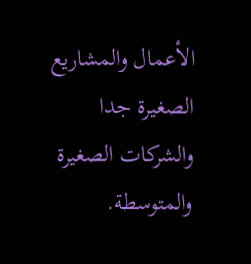الأعمال والمشاريع الصغيرة جدا والشركات الصغيرة والمتوسطة.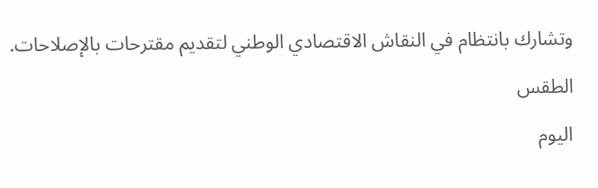وتشارك بانتظام في النقاش الاقتصادي الوطني لتقديم مقترحات بالإصلاحات.

الطقس

اليوم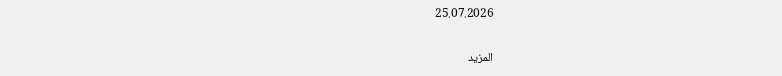25.07.2026

المزيد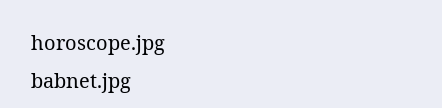horoscope.jpg
babnet.jpg